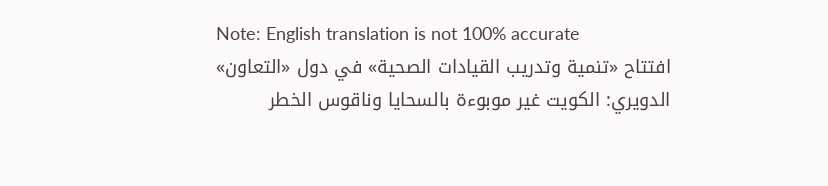Note: English translation is not 100% accurate
افتتاح «تنمية وتدريب القيادات الصحية» في دول «التعاون»
الدويري: الكويت غير موبوءة بالسحايا وناقوس الخطر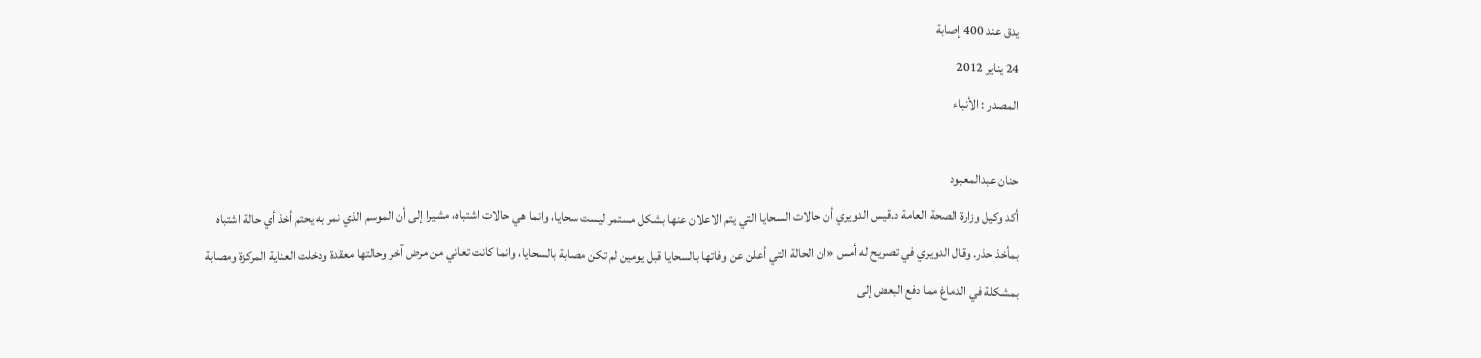يدق عند 400 إصابة
24 يناير 2012
المصدر : الأنباء

حنان عبدالمعبود
أكد وكيل وزارة الصحة العامة د.قيس الدويري أن حالات السحايا التي يتم الاعلان عنها بشكل مستمر ليست سحايا، وانما هي حالات اشتباه، مشيرا إلى أن الموسم الذي نمر به يحتم أخذ أي حالة اشتباه بمأخذ حذر. وقال الدويري في تصريح له أمس «ان الحالة التي أعلن عن وفاتها بالسحايا قبل يومين لم تكن مصابة بالسحايا، وانما كانت تعاني من مرض آخر وحالتها معقدة ودخلت العناية المركزة ومصابة بمشكلة في الدماغ مما دفع البعض إلى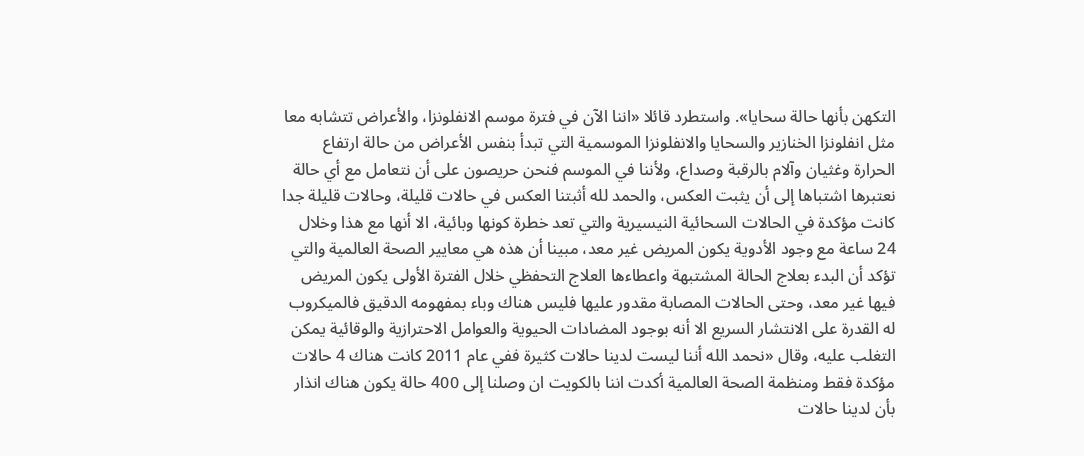التكهن بأنها حالة سحايا». واستطرد قائلا «اننا الآن في فترة موسم الانفلونزا، والأعراض تتشابه معا مثل انفلونزا الخنازير والسحايا والانفلونزا الموسمية التي تبدأ بنفس الأعراض من حالة ارتفاع الحرارة وغثيان وآلام بالرقبة وصداع، ولأننا في الموسم فنحن حريصون على أن نتعامل مع أي حالة نعتبرها اشتباها إلى أن يثبت العكس، والحمد لله أثبتنا العكس في حالات قليلة، وحالات قليلة جدا كانت مؤكدة في الحالات السحائية النيسيرية والتي تعد خطرة كونها وبائية، الا أنها مع هذا وخلال 24 ساعة مع وجود الأدوية يكون المريض غير معد، مبينا أن هذه هي معايير الصحة العالمية والتي تؤكد أن البدء بعلاج الحالة المشتبهة واعطاءها العلاج التحفظي خلال الفترة الأولى يكون المريض فيها غير معد، وحتى الحالات المصابة مقدور عليها فليس هناك وباء بمفهومه الدقيق فالميكروب له القدرة على الانتشار السريع الا أنه بوجود المضادات الحيوية والعوامل الاحترازية والوقائية يمكن التغلب عليه، وقال «نحمد الله أننا ليست لدينا حالات كثيرة ففي عام 2011 كانت هناك 4 حالات مؤكدة فقط ومنظمة الصحة العالمية أكدت اننا بالكويت ان وصلنا إلى 400 حالة يكون هناك انذار بأن لدينا حالات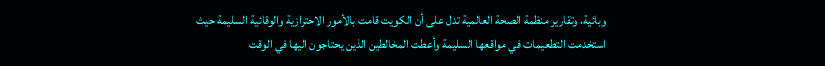وبائية، وتقارير منظمة الصحة العالمية تدل على أن الكويت قامت بالأمور الاحترازية والوقائية السليمة حيث استخدمت التطعيمات في مواقعها السليمة وأعطت المخالطين الذين يحتاجون اليها في الوقت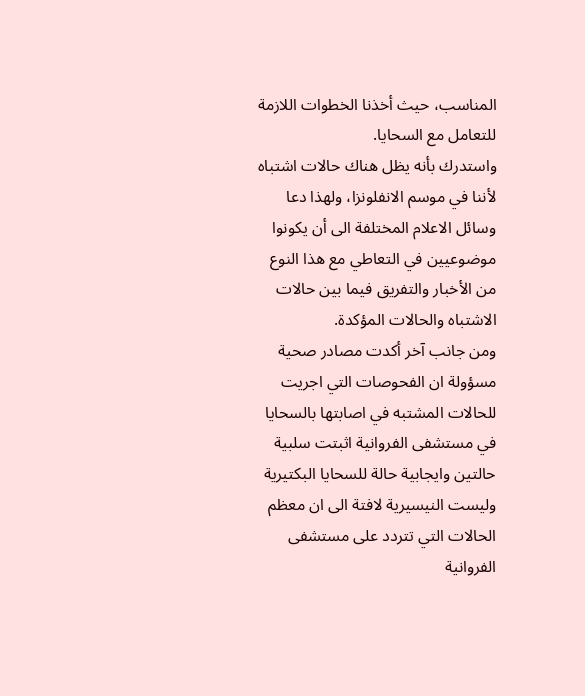المناسب، حيث أخذنا الخطوات اللازمة للتعامل مع السحايا.
واستدرك بأنه يظل هناك حالات اشتباه لأننا في موسم الانفلونزا، ولهذا دعا وسائل الاعلام المختلفة الى أن يكونوا موضوعيين في التعاطي مع هذا النوع من الأخبار والتفريق فيما بين حالات الاشتباه والحالات المؤكدة.
ومن جانب آخر أكدت مصادر صحية مسؤولة ان الفحوصات التي اجريت للحالات المشتبه في اصابتها بالسحايا في مستشفى الفروانية اثبتت سلبية حالتين وايجابية حالة للسحايا البكتيرية وليست النيسيرية لافتة الى ان معظم الحالات التي تتردد على مستشفى الفروانية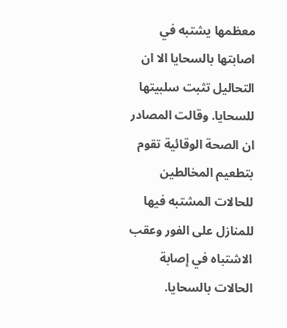معظمها يشتبه في اصابتها بالسحايا الا ان التحاليل تثبت سلبيتها للسحايا. وقالت المصادر ان الصحة الوقائية تقوم بتطعيم المخالطين للحالات المشتبه فيها للمنازل على الفور وعقب الاشتباه في إصابة الحالات بالسحايا.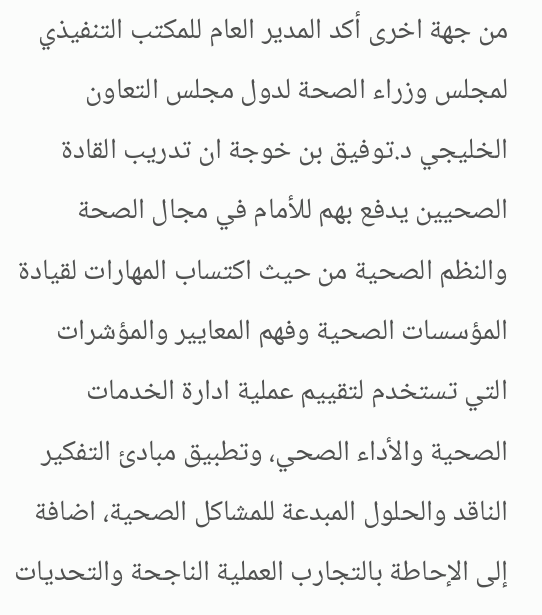من جهة اخرى أكد المدير العام للمكتب التنفيذي لمجلس وزراء الصحة لدول مجلس التعاون الخليجي د.توفيق بن خوجة ان تدريب القادة الصحيين يدفع بهم للأمام في مجال الصحة والنظم الصحية من حيث اكتساب المهارات لقيادة المؤسسات الصحية وفهم المعايير والمؤشرات التي تستخدم لتقييم عملية ادارة الخدمات الصحية والأداء الصحي، وتطبيق مبادئ التفكير الناقد والحلول المبدعة للمشاكل الصحية، اضافة إلى الإحاطة بالتجارب العملية الناجحة والتحديات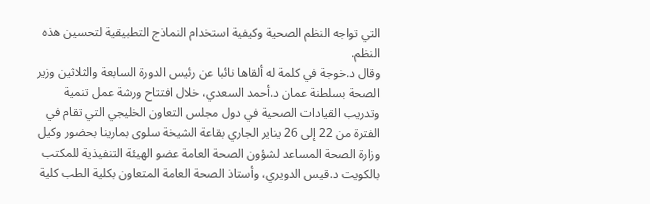التي تواجه النظم الصحية وكيفية استخدام النماذج التطبيقية لتحسين هذه النظم.
وقال د.خوجة في كلمة له ألقاها نائبا عن رئيس الدورة السابعة والثلاثين وزير الصحة بسلطنة عمان د.أحمد السعدي، خلال افتتاح ورشة عمل تنمية وتدريب القيادات الصحية في دول مجلس التعاون الخليجي التي تقام في الفترة من 22 إلى 26 يناير الجاري بقاعة الشيخة سلوى بمارينا بحضور وكيل وزارة الصحة المساعد لشؤون الصحة العامة عضو الهيئة التنفيذية للمكتب بالكويت د.قيس الدويري، وأستاذ الصحة العامة المتعاون بكلية الطب كلية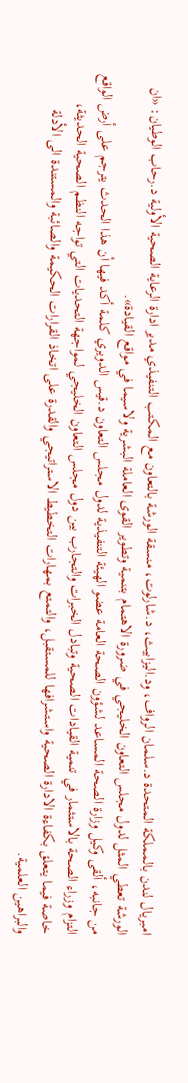امبريال لندن بالمملكة المتحدة د.سلمان الرواف، ود.اليزابيث، د.شارلوت، منسقة الورشة بالتعاون مع المكتب التنفيذي مدير ادارة الرعاية الصحية الأولية د.رحاب الوطيان: «ان الورشة تعطي المثل لدول مجلس التعاون الخليجي في ضرورة الاهتمام بتنمية وتطوير القوى العاملة البشرية ولاسيما في مواقع القيادة».
من جانبه، ألقى وكيل وزارة الصحة المساعد لشؤون الصحة العامة عضو الهيئة التنفيذية لدول مجلس التعاون د.قيس الدويري كلمة أكد فيها أن هذا الحدث يترجم على أرض الواقع التزام وزراء الصحة بالاستثمار في تنمية القيادات الصحية وتبادل الخبرات والتجارب بين دول مجلس التعاون الخليجي لمواجهة التحديات التي تواجه النظم الصحية الحديثة، خاصة فيما يتعلق بكفاءة الادارة الصحية واستشرافها للمستقبل، والتمتع بمهارات التخطيط الاستراتيجي والقدرة على اتخاذ القرارات الحكيمة والصائبة والمستندة الى الأدلة والبراهين العلمية.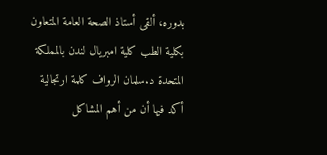بدوره، ألقى أستاذ الصحة العامة المتعاون بكلية الطب كلية امبريال لندن بالمملكة المتحدة د.سلمان الرواف كلمة ارتجالية أكد فيها أن من أهم المشاكل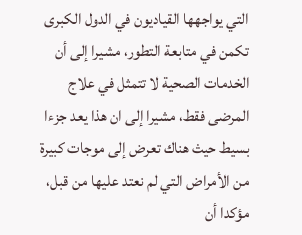التي يواجهها القياديون في الدول الكبرى تكمن في متابعة التطور، مشيرا إلى أن الخدمات الصحية لا تتمثل في علاج المرضى فقط، مشيرا إلى ان هذا يعد جزءا بسيط حيث هناك تعرض إلى موجات كبيرة من الأمراض التي لم نعتد عليها من قبل، مؤكدا أن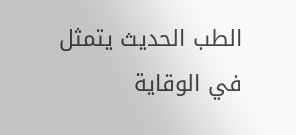الطب الحديث يتمثل في الوقاية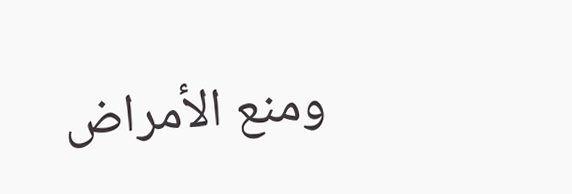ومنع الأمراض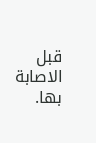قبل الاصابة بها.